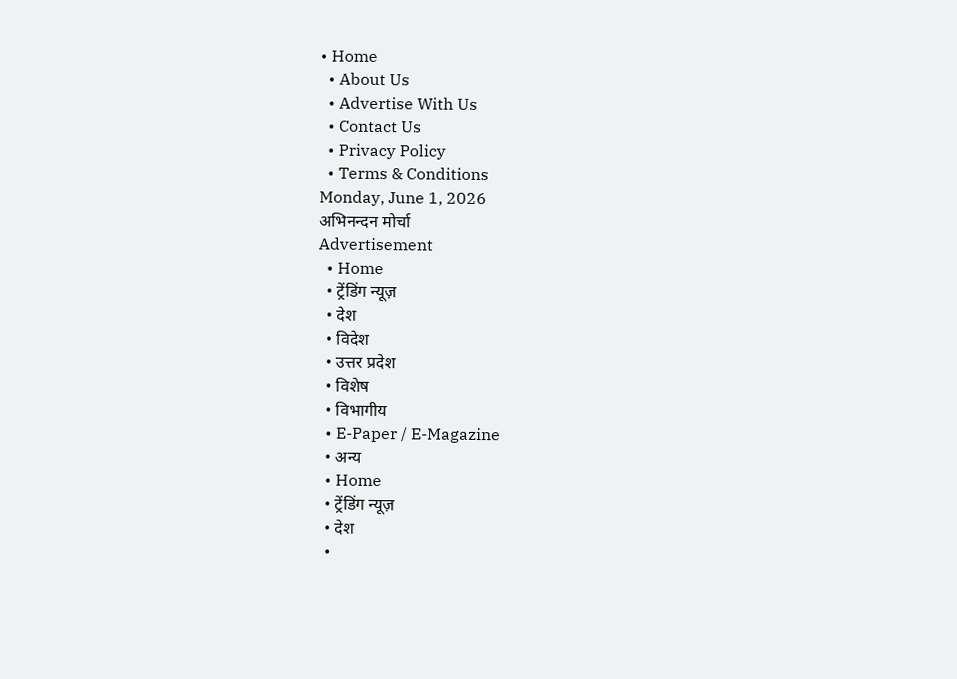• Home
  • About Us
  • Advertise With Us
  • Contact Us
  • Privacy Policy
  • Terms & Conditions
Monday, June 1, 2026
अभिनन्दन मोर्चा
Advertisement
  • Home
  • ट्रेंडिंग न्यूज़
  • देश
  • विदेश
  • उत्तर प्रदेश
  • विशेष
  • विभागीय
  • E-Paper / E-Magazine
  • अन्य
  • Home
  • ट्रेंडिंग न्यूज़
  • देश
  •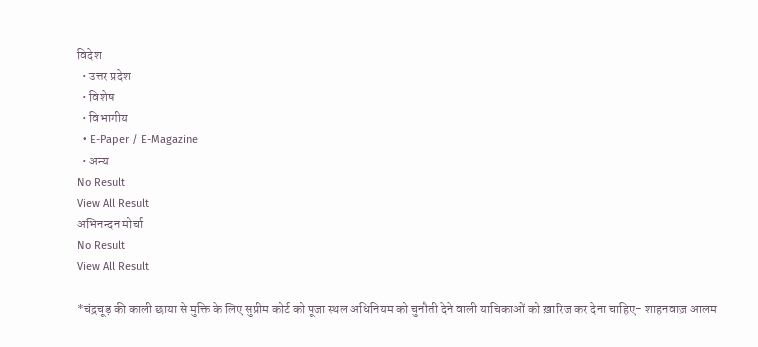विदेश
  • उत्तर प्रदेश
  • विशेष
  • विभागीय
  • E-Paper / E-Magazine
  • अन्य
No Result
View All Result
अभिनन्दन मोर्चा
No Result
View All Result

*चंद्रचूड़ की काली छाया से मुक्ति के लिए सुप्रीम कोर्ट को पूजा स्थल अधिनियम को चुनौती देने वाली याचिकाओं को ख़ारिज कर देना चाहिए- शाहनवाज़ आलम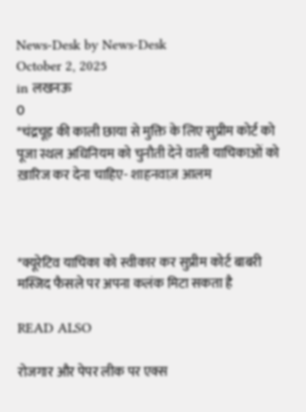News-Desk by News-Desk
October 2, 2025
in लखनऊ
0
*चंद्रचूड़ की काली छाया से मुक्ति के लिए सुप्रीम कोर्ट को पूजा स्थल अधिनियम को चुनौती देने वाली याचिकाओं को ख़ारिज कर देना चाहिए- शाहनवाज़ आलम



*क्यूरेटिव याचिका को स्वीकार कर सुप्रीम कोर्ट बाबरी मस्जिद फैसले पर अपना कलंक मिटा सकता है

READ ALSO

रोजगार और पेपर लीक पर एक्स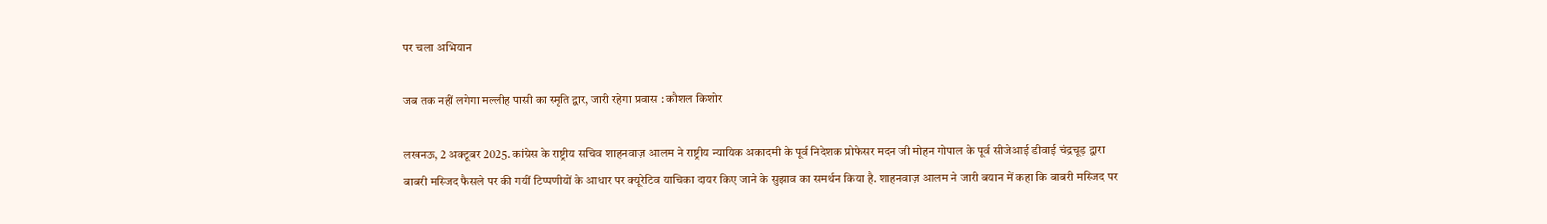पर चला अभियान

जब तक नहीं लगेगा मल्लीह पासी का स्मृति द्वार, जारी रहेगा प्रवास : कौशल किशोर

लखनऊ, 2 अक्टूबर 2025. कांग्रेस के राष्ट्रीय सचिव शाहनवाज़ आलम ने राष्ट्रीय न्यायिक अकादमी के पूर्व निदेशक प्रोफेसर मदन जी मोहन गोपाल के पूर्व सीजेआई डीवाई चंद्रचूड़ द्वारा बाबरी मस्जिद फैसले पर की गयीं टिप्पणीयों के आधार पर क्यूरेटिव याचिका दायर किए जाने के सुझाव का समर्थन किया है. शाहनवाज़ आलम ने जारी बयान में कहा कि बाबरी मस्जिद पर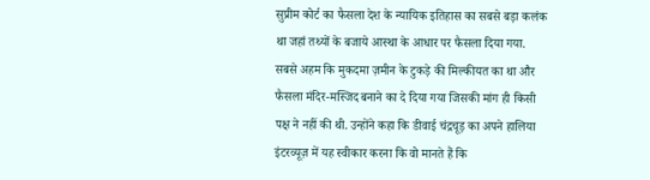सुप्रीम कोर्ट का फैसला देश के न्यायिक इतिहास का सबसे बड़ा कलंक था जहां तथ्यों के बजाये आस्था के आधार पर फैसला दिया गया. सबसे अहम कि मुकदमा ज़मीन के टुकड़े की मिल्कीयत का था और फैसला मंदिर-मस्जिद बनाने का दे दिया गया जिसकी मांग ही किसी पक्ष ने नहीं की थी. उन्होंने कहा कि डीवाई चंद्रचूड़ का अपने हालिया इंटरव्यूज़ में यह स्वीकार करना कि वो मानते हैं कि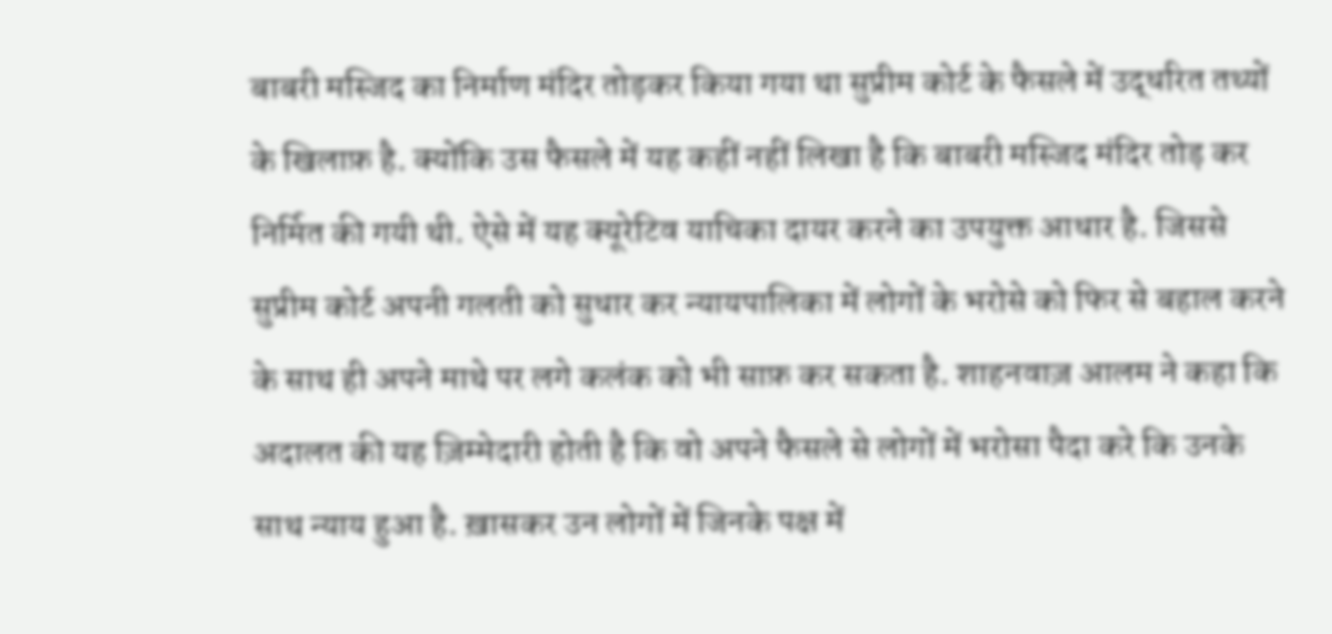बाबरी मस्जिद का निर्माण मंदिर तोड़कर किया गया था सुप्रीम कोर्ट के फैसले में उद्धरित तथ्यों के खिलाफ़ है. क्योंकि उस फैसले में यह कहीं नहीं लिखा है कि बाबरी मस्जिद मंदिर तोड़ कर निर्मित की गयी थी. ऐसे में यह क्यूरेटिव याचिका दायर करने का उपयुक्त आधार है. जिससे सुप्रीम कोर्ट अपनी गलती को सुधार कर न्यायपालिका में लोगों के भरोसे को फिर से बहाल करने के साथ ही अपने माथे पर लगे कलंक को भी साफ़ कर सकता है. शाहनवाज़ आलम ने कहा कि अदालत की यह ज़िम्मेदारी होती है कि वो अपने फैसले से लोगों में भरोसा पैदा करे कि उनके साथ न्याय हुआ है. ख़ासकर उन लोगों में जिनके पक्ष में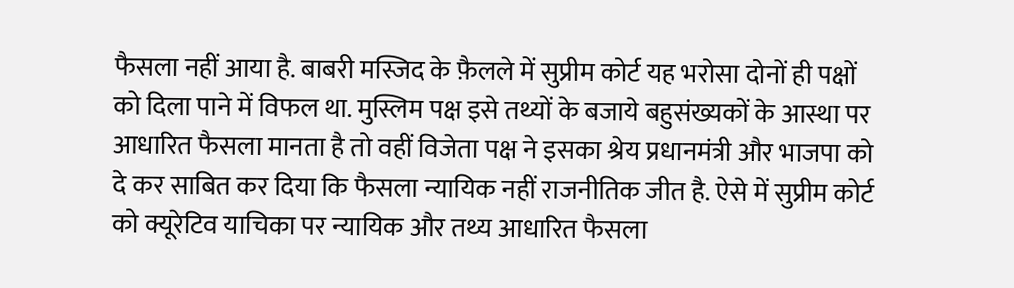फैसला नहीं आया है. बाबरी मस्जिद के फ़ैलले में सुप्रीम कोर्ट यह भरोसा दोनों ही पक्षों को दिला पाने में विफल था. मुस्लिम पक्ष इसे तथ्यों के बजाये बहुसंख्यकों के आस्था पर आधारित फैसला मानता है तो वहीं विजेता पक्ष ने इसका श्रेय प्रधानमंत्री और भाजपा को दे कर साबित कर दिया कि फैसला न्यायिक नहीं राजनीतिक जीत है. ऐसे में सुप्रीम कोर्ट को क्यूरेटिव याचिका पर न्यायिक और तथ्य आधारित फैसला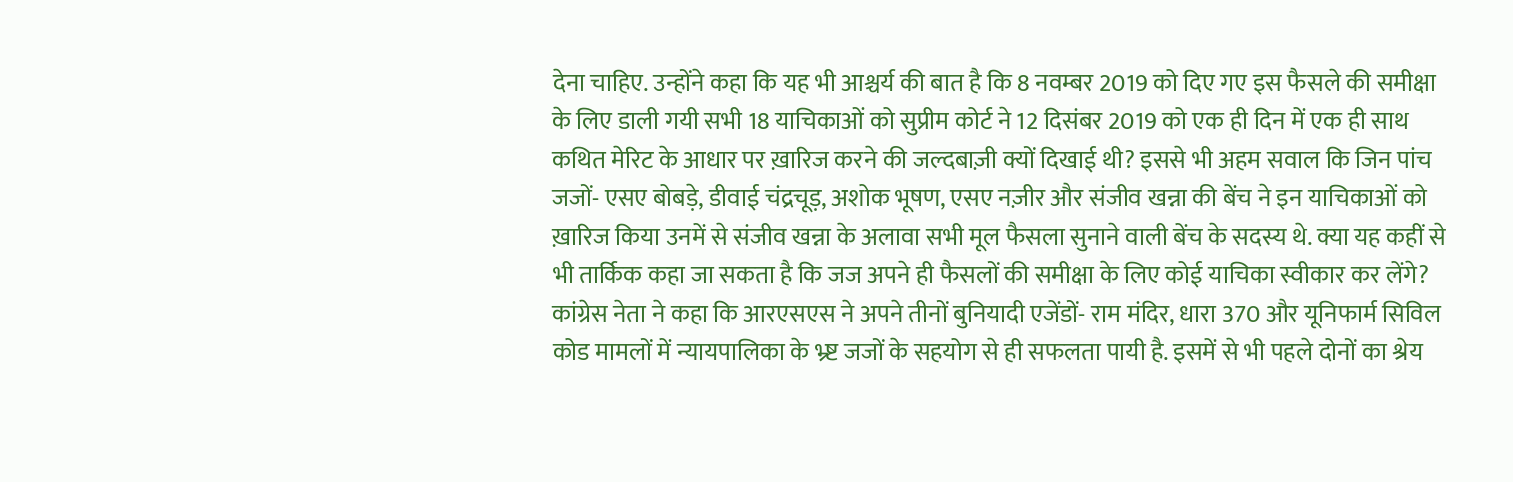देना चाहिए. उन्होंने कहा कि यह भी आश्चर्य की बात है कि 8 नवम्बर 2019 को दिए गए इस फैसले की समीक्षा के लिए डाली गयी सभी 18 याचिकाओं को सुप्रीम कोर्ट ने 12 दिसंबर 2019 को एक ही दिन में एक ही साथ कथित मेरिट के आधार पर ख़ारिज करने की जल्दबाज़ी क्यों दिखाई थी? इससे भी अहम सवाल कि जिन पांच जजों- एसए बोबड़े, डीवाई चंद्रचूड़, अशोक भूषण, एसए नज़ीर और संजीव खन्ना की बेंच ने इन याचिकाओं को ख़ारिज किया उनमें से संजीव खन्ना के अलावा सभी मूल फैसला सुनाने वाली बेंच के सदस्य थे. क्या यह कहीं से भी तार्किक कहा जा सकता है कि जज अपने ही फैसलों की समीक्षा के लिए कोई याचिका स्वीकार कर लेंगे? कांग्रेस नेता ने कहा कि आरएसएस ने अपने तीनों बुनियादी एजेंडों- राम मंदिर, धारा 370 और यूनिफार्म सिविल कोड मामलों में न्यायपालिका के भ्र्ष्ट जजों के सहयोग से ही सफलता पायी है. इसमें से भी पहले दोनों का श्रेय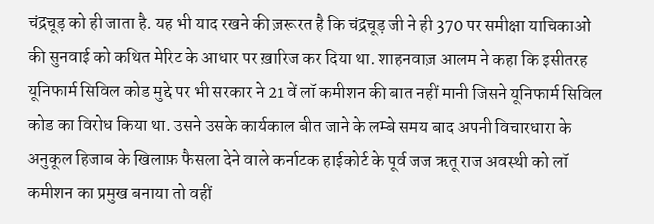चंद्रचूड़ को ही जाता है. यह भी याद रखने की ज़रूरत है कि चंद्रचूड़ जी ने ही 370 पर समीक्षा याचिकाओं की सुनवाई को कथित मेरिट के आधार पर ख़ारिज कर दिया था. शाहनवाज़ आलम ने कहा कि इसीतरह यूनिफार्म सिविल कोड मुद्दे पर भी सरकार ने 21 वें लॉ कमीशन की बात नहीं मानी जिसने यूनिफार्म सिविल कोड का विरोध किया था. उसने उसके कार्यकाल बीत जाने के लम्बे समय बाद अपनी विचारधारा के अनुकूल हिजाब के खिलाफ़ फैसला देने वाले कर्नाटक हाईकोर्ट के पूर्व जज ऋतू राज अवस्थी को लॉ कमीशन का प्रमुख बनाया तो वहीं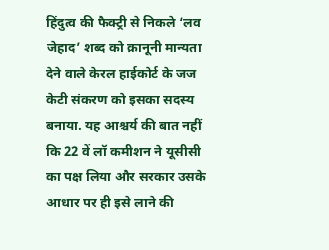हिंदुत्व की फैक्ट्री से निकले ‘लव जेहाद’ शब्द को क़ानूनी मान्यता देने वाले केरल हाईकोर्ट के जज केटी संकरण को इसका सदस्य बनाया. यह आश्चर्य की बात नहीं कि 22 वें लॉ कमीशन ने यूसीसी का पक्ष लिया और सरकार उसके आधार पर ही इसे लाने की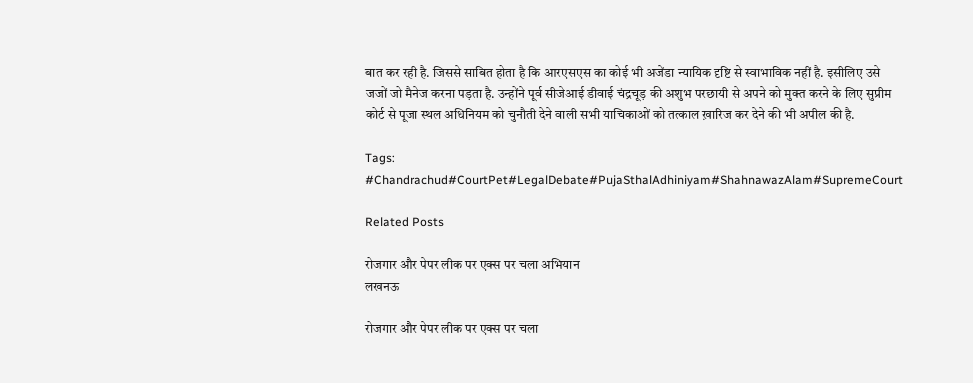बात कर रही है. जिससे साबित होता है कि आरएसएस का कोई भी अजेंडा न्यायिक दृष्टि से स्वाभाविक नहीं है. इसीलिए उसे जजों जो मैनेज करना पड़ता है. उन्होंने पूर्व सीजेआई डीवाई चंद्रचूड़ की अशुभ परछायी से अपने को मुक्त करने के लिए सुप्रीम कोर्ट से पूजा स्थल अधिनियम को चुनौती देने वाली सभी याचिकाओं को तत्काल ख़ारिज कर देने की भी अपील की है.

Tags: #Chandrachud#CourtPet#LegalDebate#PujaSthalAdhiniyam#ShahnawazAlam#SupremeCourt

Related Posts

रोजगार और पेपर लीक पर एक्स पर चला अभियान
लखनऊ

रोजगार और पेपर लीक पर एक्स पर चला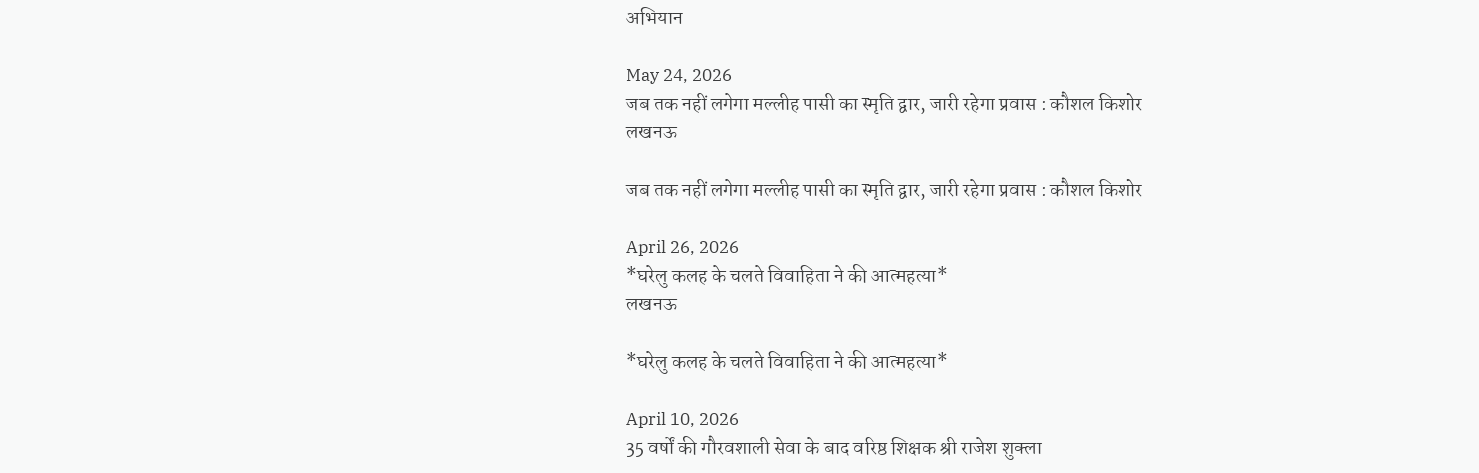अभियान

May 24, 2026
जब तक नहीं लगेगा मल्लीह पासी का स्मृति द्वार, जारी रहेगा प्रवास : कौशल किशोर
लखनऊ

जब तक नहीं लगेगा मल्लीह पासी का स्मृति द्वार, जारी रहेगा प्रवास : कौशल किशोर

April 26, 2026
*घरेलु कलह के चलते विवाहिता ने की आत्महत्या*
लखनऊ

*घरेलु कलह के चलते विवाहिता ने की आत्महत्या*

April 10, 2026
35 वर्षों की गौरवशाली सेवा के बाद वरिष्ठ शिक्षक श्री राजेश शुक्ला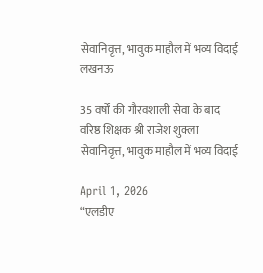सेवानिवृत्त, भावुक माहौल में भव्य विदाई
लखनऊ

35 वर्षों की गौरवशाली सेवा के बाद वरिष्ठ शिक्षक श्री राजेश शुक्ला सेवानिवृत्त, भावुक माहौल में भव्य विदाई

April 1, 2026
“एलडीए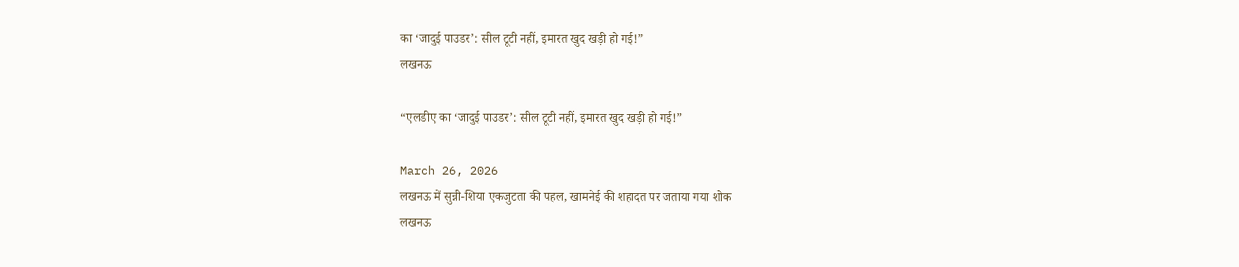का ‘जादुई पाउडर’: सील टूटी नहीं, इमारत खुद खड़ी हो गई!”
लखनऊ

“एलडीए का ‘जादुई पाउडर’: सील टूटी नहीं, इमारत खुद खड़ी हो गई!”

March 26, 2026
लखनऊ में सुन्नी-शिया एकजुटता की पहल, खामनेई की शहादत पर जताया गया शोक
लखनऊ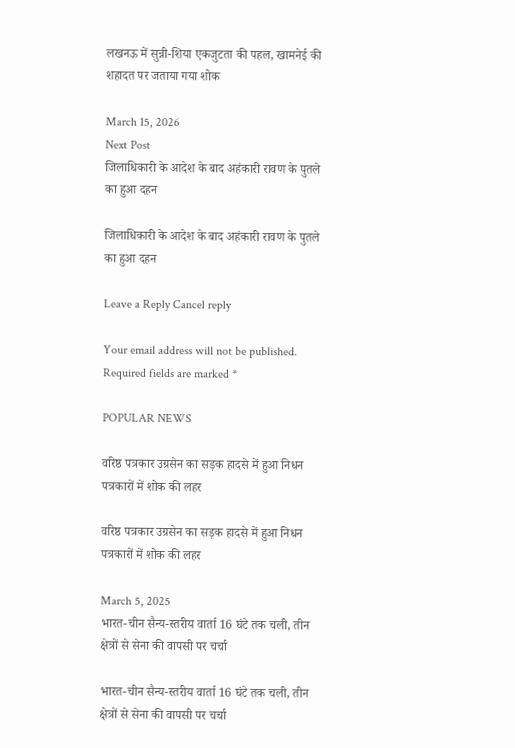लखनऊ में सुन्नी-शिया एकजुटता की पहल, खामनेई की शहादत पर जताया गया शोक

March 15, 2026
Next Post
जिलाधिकारी के आदेश के बाद अहंकारी रावण के पुतले का हुआ दहन

जिलाधिकारी के आदेश के बाद अहंकारी रावण के पुतले का हुआ दहन

Leave a Reply Cancel reply

Your email address will not be published. Required fields are marked *

POPULAR NEWS

वरिष्ठ पत्रकार उग्रसेन का सड़क हादसे में हुआ निधन पत्रकारों में शोक की लहर

वरिष्ठ पत्रकार उग्रसेन का सड़क हादसे में हुआ निधन पत्रकारों में शोक की लहर

March 5, 2025
भारत-चीन सैन्य-स्तरीय वार्ता 16 घंटे तक चली, तीन क्षेत्रों से सेना की वापसी पर चर्चा

भारत-चीन सैन्य-स्तरीय वार्ता 16 घंटे तक चली, तीन क्षेत्रों से सेना की वापसी पर चर्चा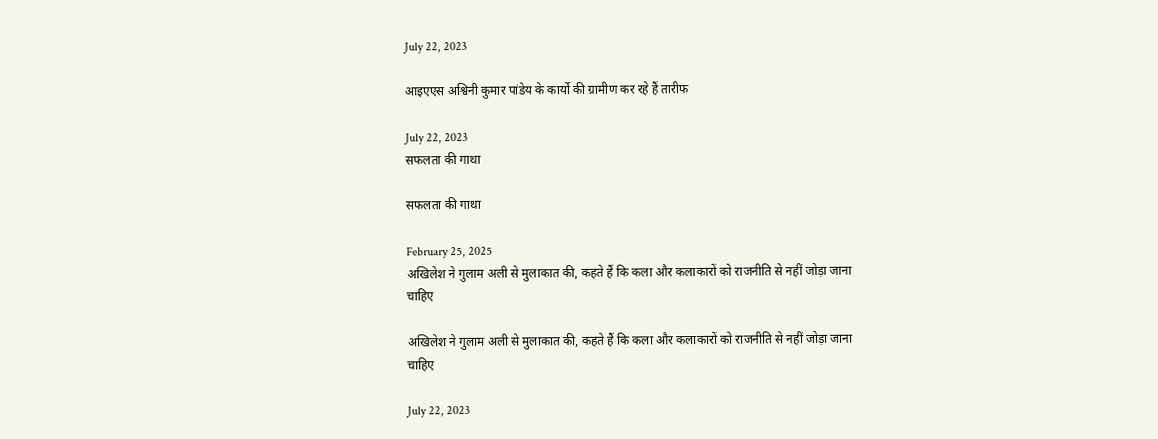July 22, 2023

आइएएस अश्विनी कुमार पांडेय के कार्यो की ग्रामीण कर रहे हैं तारीफ

July 22, 2023
सफलता की गाथा

सफलता की गाथा

February 25, 2025
अखिलेश ने गुलाम अली से मुलाकात की, कहते हैं कि कला और कलाकारों को राजनीति से नहीं जोड़ा जाना चाहिए

अखिलेश ने गुलाम अली से मुलाकात की, कहते हैं कि कला और कलाकारों को राजनीति से नहीं जोड़ा जाना चाहिए

July 22, 2023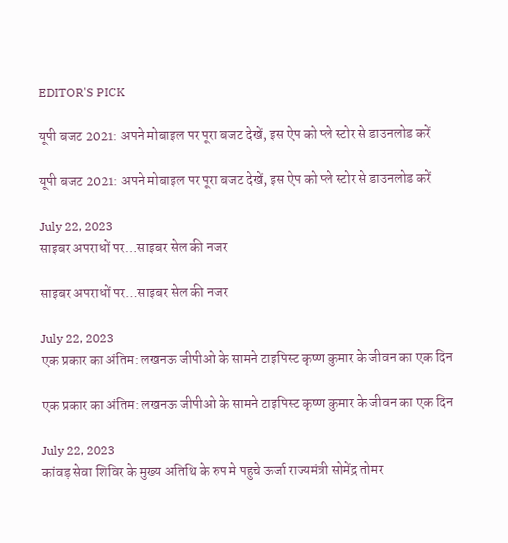EDITOR'S PICK

यूपी बजट 2021: अपने मोबाइल पर पूरा बजट देखें, इस ऐप को प्ले स्टोर से डाउनलोड करें

यूपी बजट 2021: अपने मोबाइल पर पूरा बजट देखें, इस ऐप को प्ले स्टोर से डाउनलोड करें

July 22, 2023
साइबर अपराधों पर…साइबर सेल की नजर

साइबर अपराधों पर…साइबर सेल की नजर

July 22, 2023
एक प्रकार का अंतिम: लखनऊ जीपीओ के सामने टाइपिस्ट कृष्ण कुमार के जीवन का एक दिन

एक प्रकार का अंतिम: लखनऊ जीपीओ के सामने टाइपिस्ट कृष्ण कुमार के जीवन का एक दिन

July 22, 2023
कांवड़ सेवा शिविर के मुख्य अतिथि के रुप मे पहुचे ऊर्जा राज्यमंत्री सोमेंद्र तोमर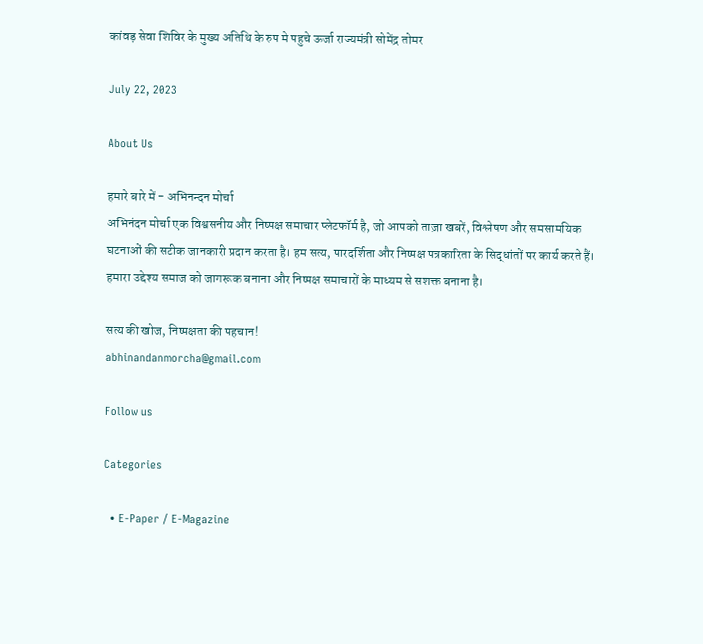कांवड़ सेवा शिविर के मुख्य अतिथि के रुप मे पहुचे ऊर्जा राज्यमंत्री सोमेंद्र तोमर

July 22, 2023

About Us

हमारे बारे में - अभिनन्दन मोर्चा
अभिनंदन मोर्चा एक विश्वसनीय और निष्पक्ष समाचार प्लेटफॉर्म है, जो आपको ताज़ा खबरें, विश्लेषण और समसामयिक घटनाओं की सटीक जानकारी प्रदान करता है। हम सत्य, पारदर्शिता और निष्पक्ष पत्रकारिता के सिद्धांतों पर कार्य करते हैं। हमारा उद्देश्य समाज को जागरूक बनाना और निष्पक्ष समाचारों के माध्यम से सशक्त बनाना है।

सत्य की खोज, निष्पक्षता की पहचान!
abhinandanmorcha@gmail.com

Follow us

Categories

  • E-Paper / E-Magazine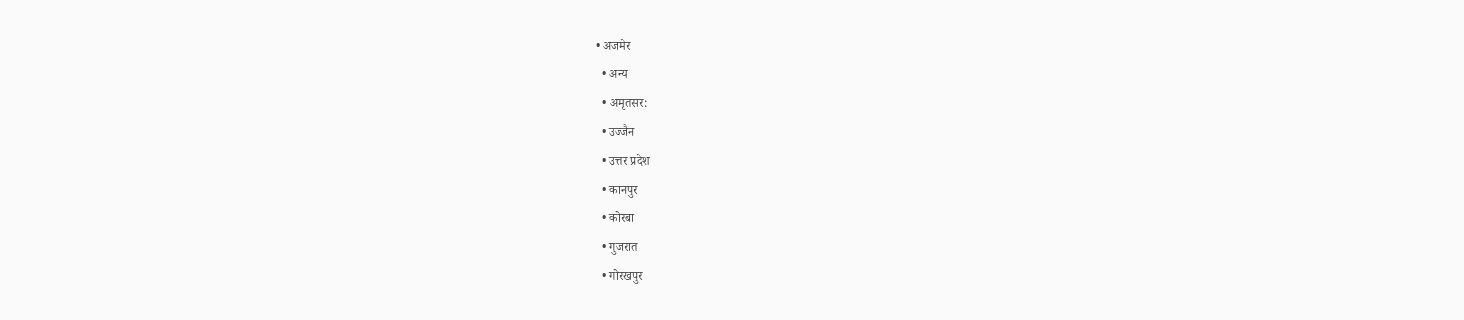• अजमेर
  • अन्य
  • अमृतसर:
  • उज्जैन
  • उत्तर प्रदेश
  • कानपुर
  • कोरबा
  • गुजरात
  • गोरखपुर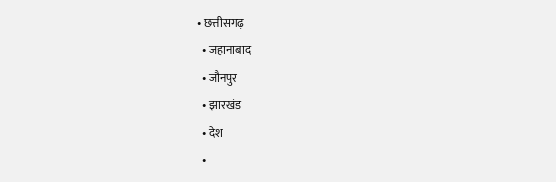• छत्तीसगढ़
  • जहानाबाद
  • जौनपुर
  • झारखंड
  • देश
  •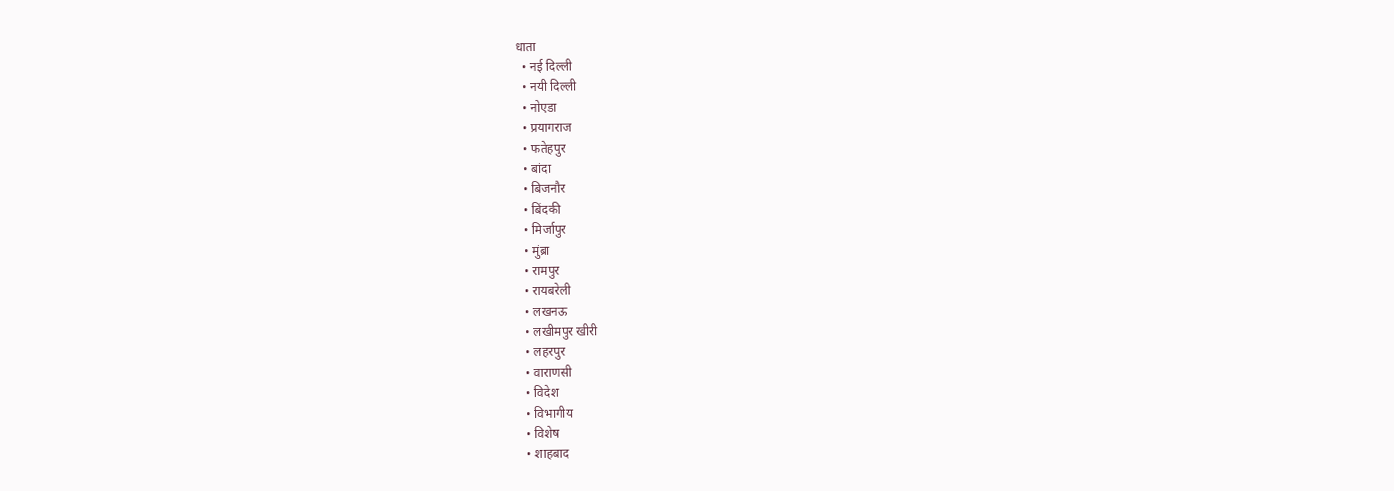धाता
  • नई दिल्ली
  • नयी दिल्ली
  • नोएडा
  • प्रयागराज
  • फतेहपुर
  • बांदा
  • बिजनौर
  • बिंदकी
  • मिर्जापुर
  • मुंब्रा
  • रामपुर
  • रायबरेली
  • लखनऊ
  • लखीमपुर खीरी
  • लहरपुर
  • वाराणसी
  • विदेश
  • विभागीय
  • विशेष
  • शाहबाद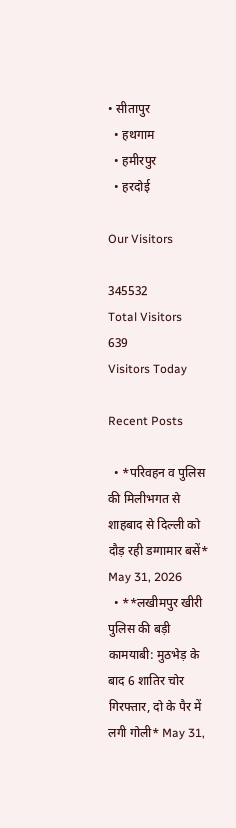• सीतापुर
  • हथगाम
  • हमीरपुर
  • हरदोई

Our Visitors

345532
Total Visitors
639
Visitors Today

Recent Posts

  • *परिवहन व पुलिस की मिलीभगत से शाहबाद से दिल्ली को दौड़ रही डग्गामार बसें* May 31, 2026
  • **लखीमपुर खीरी पुलिस की बड़ी कामयाबी: मुठभेड़ के बाद 6 शातिर चोर गिरफ्तार, दो के पैर में लगी गोली* May 31,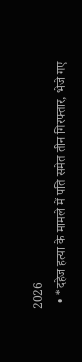2026
  • *दहेज हत्या के मामले में पति समेत तीन गिरफ्तार, भेजे गए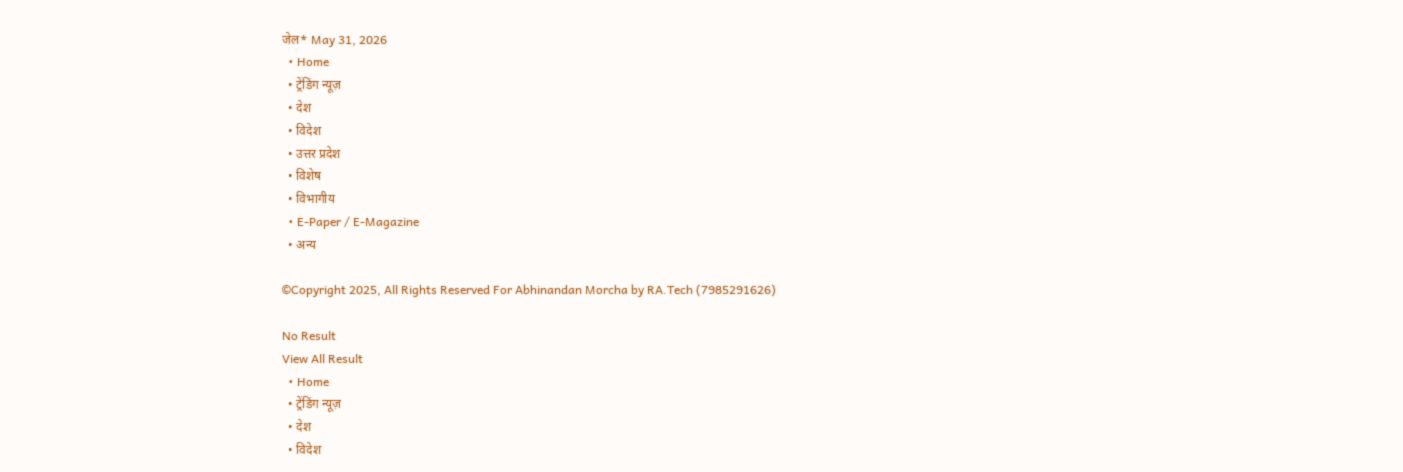जेल* May 31, 2026
  • Home
  • ट्रेंडिंग न्यूज़
  • देश
  • विदेश
  • उत्तर प्रदेश
  • विशेष
  • विभागीय
  • E-Paper / E-Magazine
  • अन्य

©Copyright 2025, All Rights Reserved For Abhinandan Morcha by RA.Tech (7985291626)

No Result
View All Result
  • Home
  • ट्रेंडिंग न्यूज़
  • देश
  • विदेश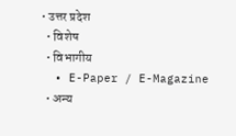• उत्तर प्रदेश
  • विशेष
  • विभागीय
  • E-Paper / E-Magazine
  • अन्य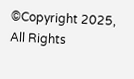©Copyright 2025, All Rights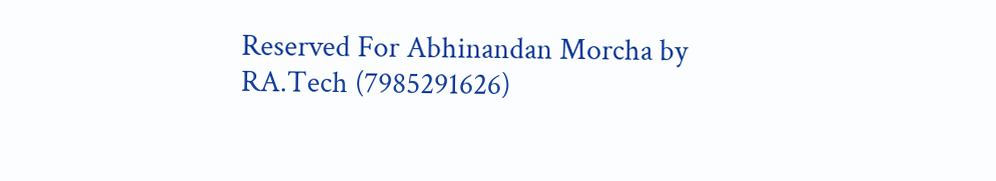Reserved For Abhinandan Morcha by RA.Tech (7985291626)